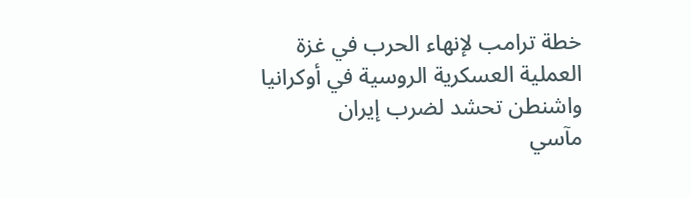خطة ترامب لإنهاء الحرب في غزة
العملية العسكرية الروسية في أوكرانيا
واشنطن تحشد لضرب إيران
مآسي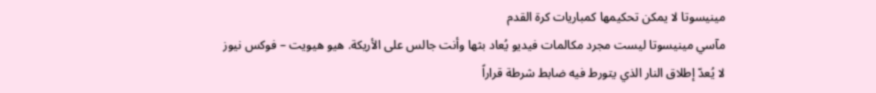مينيسوتا لا يمكن تحكيمها كمباريات كرة القدم
مآسي مينيسوتا ليست مجرد مكالمات فيديو يُعاد بثها وأنت جالس على الأريكة. هيو هيويت – فوكس نيوز
لا يُعدّ إطلاق النار الذي يتورط فيه ضابط شرطة قراراً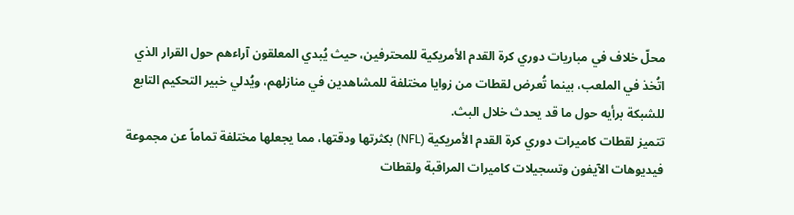محلّ خلاف في مباريات دوري كرة القدم الأمريكية للمحترفين، حيث يُبدي المعلقون آراءهم حول القرار الذي اتُخذ في الملعب، بينما تُعرض لقطات من زوايا مختلفة للمشاهدين في منازلهم، ويُدلي خبير التحكيم التابع للشبكة برأيه حول ما قد يحدث خلال البث.
تتميز لقطات كاميرات دوري كرة القدم الأمريكية (NFL) بكثرتها ودقتها، مما يجعلها مختلفة تماماً عن مجموعة فيديوهات الآيفون وتسجيلات كاميرات المراقبة ولقطات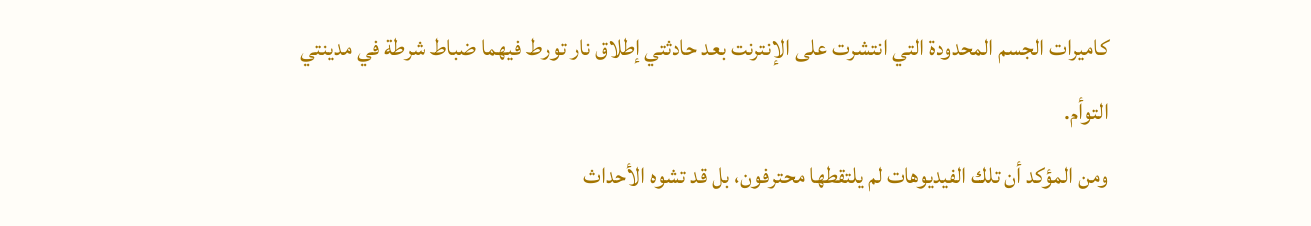كاميرات الجسم المحدودة التي انتشرت على الإنترنت بعد حادثتي إطلاق نار تورط فيهما ضباط شرطة في مدينتي التوأم.
ومن المؤكد أن تلك الفيديوهات لم يلتقطها محترفون، بل قد تشوه الأحداث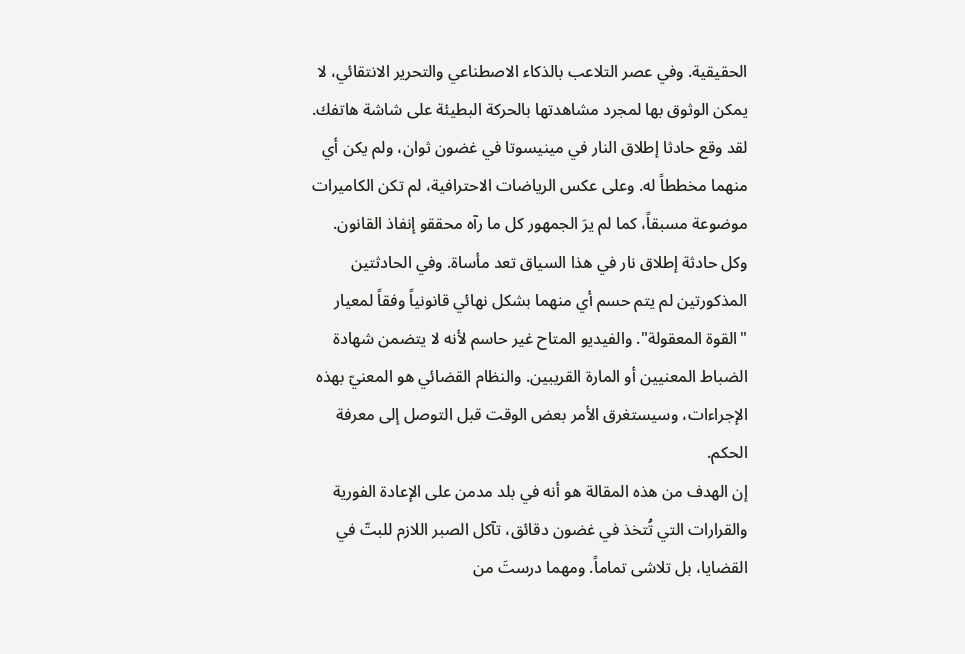الحقيقية. وفي عصر التلاعب بالذكاء الاصطناعي والتحرير الانتقائي، لا يمكن الوثوق بها لمجرد مشاهدتها بالحركة البطيئة على شاشة هاتفك.
لقد وقع حادثا إطلاق النار في مينيسوتا في غضون ثوان، ولم يكن أي منهما مخططاً له. وعلى عكس الرياضات الاحترافية، لم تكن الكاميرات موضوعة مسبقاً، كما لم يرَ الجمهور كل ما رآه محققو إنفاذ القانون.
وكل حادثة إطلاق نار في هذا السياق تعد مأساة. وفي الحادثتين المذكورتين لم يتم حسم أي منهما بشكل نهائي قانونياً وفقاً لمعيار "القوة المعقولة". والفيديو المتاح غير حاسم لأنه لا يتضمن شهادة الضباط المعنيين أو المارة القريبين. والنظام القضائي هو المعنيّ بهذه الإجراءات، وسيستغرق الأمر بعض الوقت قبل التوصل إلى معرفة الحكم.
إن الهدف من هذه المقالة هو أنه في بلد مدمن على الإعادة الفورية والقرارات التي تُتخذ في غضون دقائق، تآكل الصبر اللازم للبتّ في القضايا، بل تلاشى تماماً. ومهما درستَ من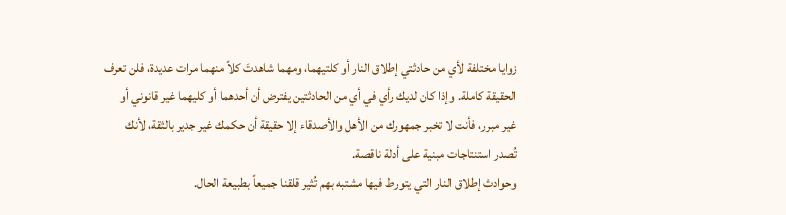زوايا مختلفة لأي من حادثتي إطلاق النار أو كلتيهما، ومهما شاهدتَ كلاً منهما مرات عديدة، فلن تعرف الحقيقة كاملة. وإذا كان لديك رأي في أي من الحادثتين يفترض أن أحدهما أو كليهما غير قانوني أو غير مبرر، فأنت لا تخبر جمهورك من الأهل والأصدقاء إلا حقيقة أن حكمك غير جدير بالثقة، لأنك تُصدر استنتاجات مبنية على أدلة ناقصة.
وحوادث إطلاق النار التي يتورط فيها مشتبه بهم تُثير قلقنا جميعاً بطبيعة الحال.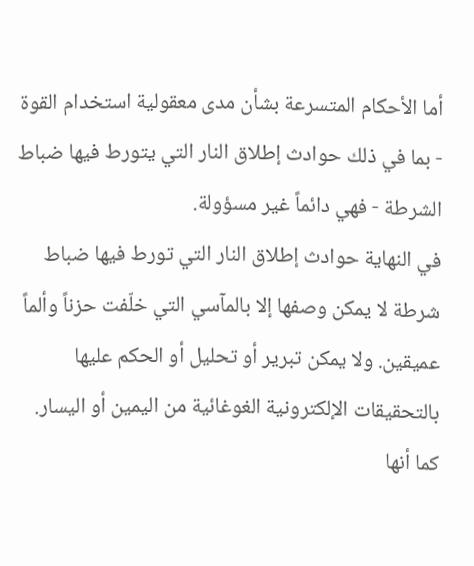أما الأحكام المتسرعة بشأن مدى معقولية استخدام القوة - بما في ذلك حوادث إطلاق النار التي يتورط فيها ضباط الشرطة - فهي دائماً غير مسؤولة.
في النهاية حوادث إطلاق النار التي تورط فيها ضباط شرطة لا يمكن وصفها إلا بالمآسي التي خلّفت حزناً وألماً عميقين. ولا يمكن تبرير أو تحليل أو الحكم عليها بالتحقيقات الإلكترونية الغوغائية من اليمين أو اليسار. كما أنها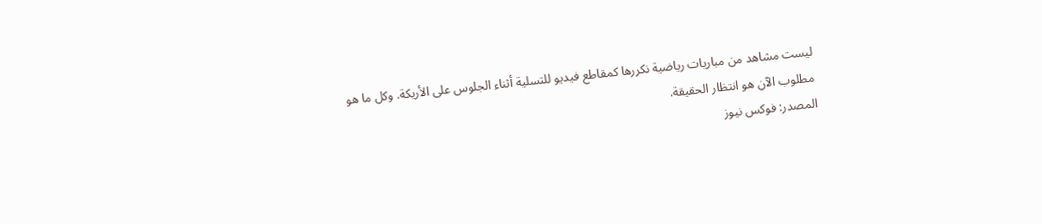ليست مشاهد من مباريات رياضية نكررها كمقاطع فيديو للتسلية أثناء الجلوس على الأريكة. وكل ما هو مطلوب الآن هو انتظار الحقيقة.
المصدر: فوكس نيوز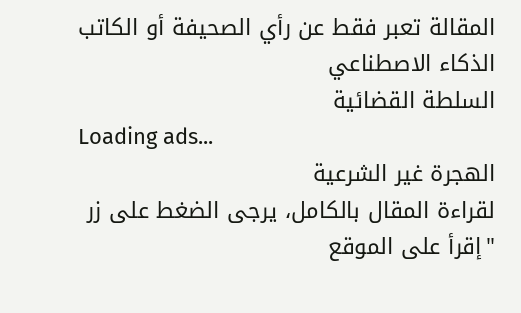المقالة تعبر فقط عن رأي الصحيفة أو الكاتب
الذكاء الاصطناعي
السلطة القضائية
Loading ads...
الهجرة غير الشرعية
لقراءة المقال بالكامل، يرجى الضغط على زر "إقرأ على الموقع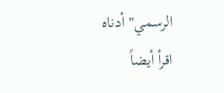الرسمي" أدناه
اقرأ أيضاً